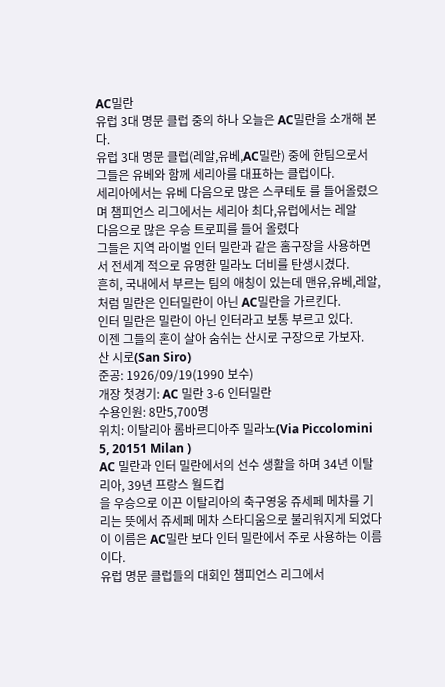AC밀란
유럽 3대 명문 클럽 중의 하나 오늘은 AC밀란을 소개해 본다.
유럽 3대 명문 클럽(레알,유베,AC밀란) 중에 한팀으로서 그들은 유베와 함께 세리아를 대표하는 클럽이다.
세리아에서는 유베 다음으로 많은 스쿠테토 를 들어올렸으며 챔피언스 리그에서는 세리아 최다,유럽에서는 레알
다음으로 많은 우승 트로피를 들어 올렸다
그들은 지역 라이벌 인터 밀란과 같은 홈구장을 사용하면서 전세계 적으로 유명한 밀라노 더비를 탄생시겼다.
흔히, 국내에서 부르는 팀의 애칭이 있는데 맨유,유베,레알, 처럼 밀란은 인터밀란이 아닌 AC밀란을 가르킨다.
인터 밀란은 밀란이 아닌 인터라고 보통 부르고 있다.
이젠 그들의 혼이 살아 숨쉬는 산시로 구장으로 가보자.
산 시로(San Siro)
준공: 1926/09/19(1990 보수)
개장 첫경기: AC 밀란 3-6 인터밀란
수용인원: 8만5,700명
위치: 이탈리아 롬바르디아주 밀라노(Via Piccolomini 5, 20151 Milan )
AC 밀란과 인터 밀란에서의 선수 생활을 하며 34년 이탈리아, 39년 프랑스 월드컵
을 우승으로 이끈 이탈리아의 축구영웅 쥬세페 메차를 기리는 뜻에서 쥬세페 메차 스타디움으로 불리워지게 되었다
이 이름은 AC밀란 보다 인터 밀란에서 주로 사용하는 이름이다.
유럽 명문 클럽들의 대회인 챔피언스 리그에서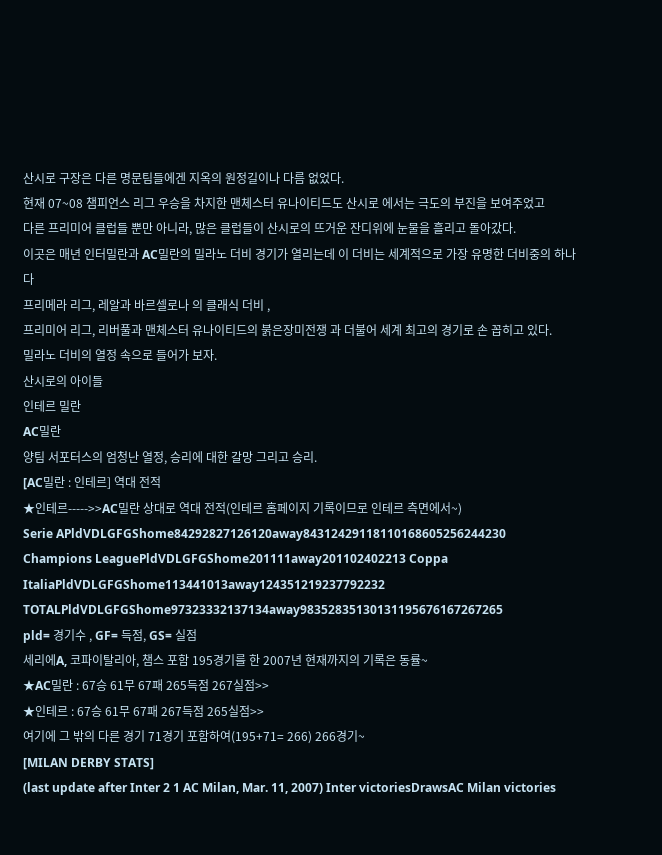산시로 구장은 다른 명문팀들에겐 지옥의 원정길이나 다름 없었다.
현재 07~08 챔피언스 리그 우승을 차지한 맨체스터 유나이티드도 산시로 에서는 극도의 부진을 보여주었고
다른 프리미어 클럽들 뿐만 아니라, 많은 클럽들이 산시로의 뜨거운 잔디위에 눈물을 흘리고 돌아갔다.
이곳은 매년 인터밀란과 AC밀란의 밀라노 더비 경기가 열리는데 이 더비는 세계적으로 가장 유명한 더비중의 하나다
프리메라 리그, 레알과 바르셀로나 의 클래식 더비 ,
프리미어 리그, 리버풀과 맨체스터 유나이티드의 붉은장미전쟁 과 더불어 세계 최고의 경기로 손 꼽히고 있다.
밀라노 더비의 열정 속으로 들어가 보자.
산시로의 아이들
인테르 밀란
AC밀란
양팀 서포터스의 엄청난 열정, 승리에 대한 갈망 그리고 승리.
[AC밀란 : 인테르] 역대 전적
★인테르----->>AC밀란 상대로 역대 전적(인테르 홈페이지 기록이므로 인테르 측면에서~)
Serie APldVDLGFGShome84292827126120away84312429118110168605256244230 Champions LeaguePldVDLGFGShome201111away201102402213 Coppa ItaliaPldVDLGFGShome113441013away124351219237792232 TOTALPldVDLGFGShome97323332137134away98352835130131195676167267265
pld= 경기수 , GF= 득점, GS= 실점
세리에A, 코파이탈리아, 챔스 포함 195경기를 한 2007년 현재까지의 기록은 동률~
★AC밀란 : 67승 61무 67패 265득점 267실점>>
★인테르 : 67승 61무 67패 267득점 265실점>>
여기에 그 밖의 다른 경기 71경기 포함하여(195+71= 266) 266경기~
[MILAN DERBY STATS]
(last update after Inter 2 1 AC Milan, Mar. 11, 2007) Inter victoriesDrawsAC Milan victories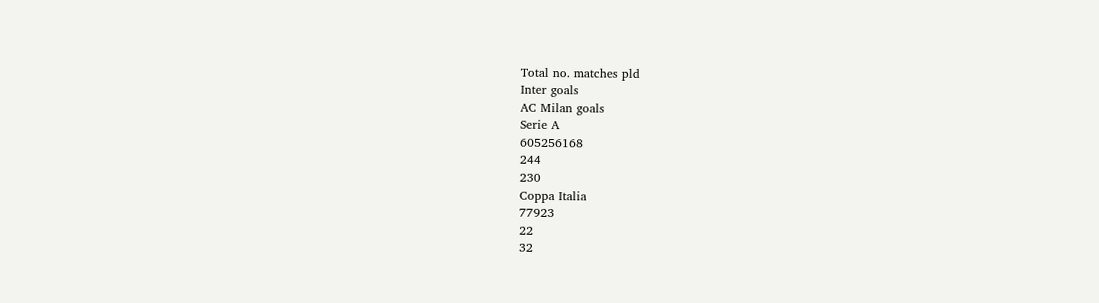Total no. matches pld
Inter goals
AC Milan goals
Serie A
605256168
244
230
Coppa Italia
77923
22
32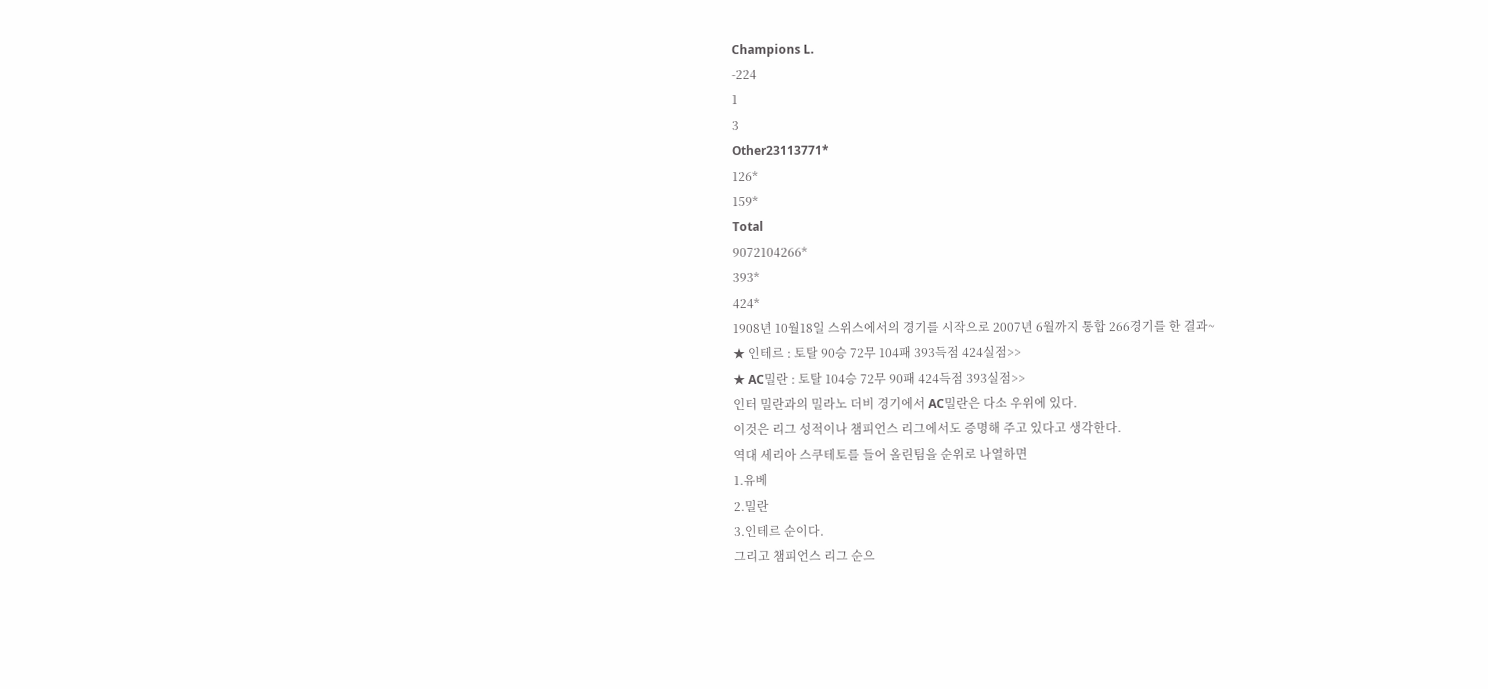Champions L.
-224
1
3
Other23113771*
126*
159*
Total
9072104266*
393*
424*
1908년 10월18일 스위스에서의 경기를 시작으로 2007년 6월까지 통합 266경기를 한 결과~
★ 인테르 : 토탈 90승 72무 104패 393득점 424실점>>
★ AC밀란 : 토탈 104승 72무 90패 424득점 393실점>>
인터 밀란과의 밀라노 더비 경기에서 AC밀란은 다소 우위에 있다.
이것은 리그 성적이나 챔피언스 리그에서도 증명해 주고 있다고 생각한다.
역대 세리아 스쿠테토를 들어 올린팀을 순위로 나열하면
1.유베
2.밀란
3.인테르 순이다.
그리고 챔피언스 리그 순으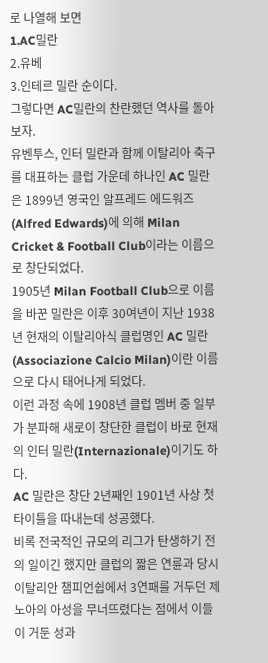로 나열해 보면
1.AC밀란
2.유베
3.인테르 밀란 순이다.
그렇다면 AC밀란의 찬란했던 역사를 돌아보자.
유벤투스, 인터 밀란과 함께 이탈리아 축구를 대표하는 클럽 가운데 하나인 AC 밀란은 1899년 영국인 알프레드 에드워즈(Alfred Edwards)에 의해 Milan Cricket & Football Club이라는 이름으로 창단되었다.
1905년 Milan Football Club으로 이름을 바꾼 밀란은 이후 30여년이 지난 1938년 현재의 이탈리아식 클럽명인 AC 밀란(Associazione Calcio Milan)이란 이름으로 다시 태어나게 되었다.
이런 과정 속에 1908년 클럽 멤버 중 일부가 분파해 새로이 창단한 클럽이 바로 현재의 인터 밀란(Internazionale)이기도 하다.
AC 밀란은 창단 2년째인 1901년 사상 첫 타이틀을 따내는데 성공했다.
비록 전국적인 규모의 리그가 탄생하기 전의 일이긴 했지만 클럽의 짧은 연륜과 당시 이탈리안 챔피언쉽에서 3연패를 거두던 제노아의 아성을 무너뜨렸다는 점에서 이들이 거둔 성과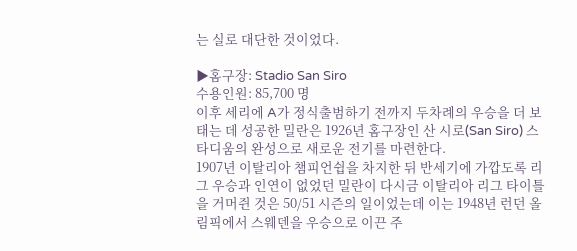는 실로 대단한 것이었다.

▶홈구장: Stadio San Siro
수용인원: 85,700 명
이후 세리에 A가 정식출범하기 전까지 두차례의 우승을 더 보태는 데 성공한 밀란은 1926년 홈구장인 산 시로(San Siro) 스타디움의 완성으로 새로운 전기를 마련한다.
1907년 이탈리아 챔피언쉽을 차지한 뒤 반세기에 가깝도록 리그 우승과 인연이 없었던 밀란이 다시금 이탈리아 리그 타이틀을 거머쥔 것은 50/51 시즌의 일이었는데 이는 1948년 런던 올림픽에서 스웨덴을 우승으로 이끈 주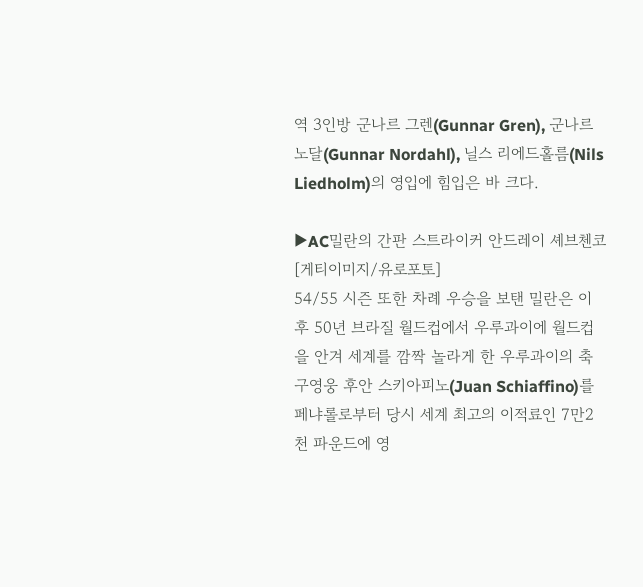역 3인방 군나르 그렌(Gunnar Gren), 군나르 노달(Gunnar Nordahl), 닐스 리에드홀름(Nils Liedholm)의 영입에 힘입은 바 크다.

▶AC밀란의 간판 스트라이커 안드레이 셰브첸코 [게티이미지/유로포토]
54/55 시즌 또한 차례 우승을 보탠 밀란은 이후 50년 브라질 월드컵에서 우루과이에 월드컵을 안겨 세계를 깜짝 놀라게 한 우루과이의 축구영웅 후안 스키아피노(Juan Schiaffino)를 페냐롤로부터 당시 세계 최고의 이적료인 7만2천 파운드에 영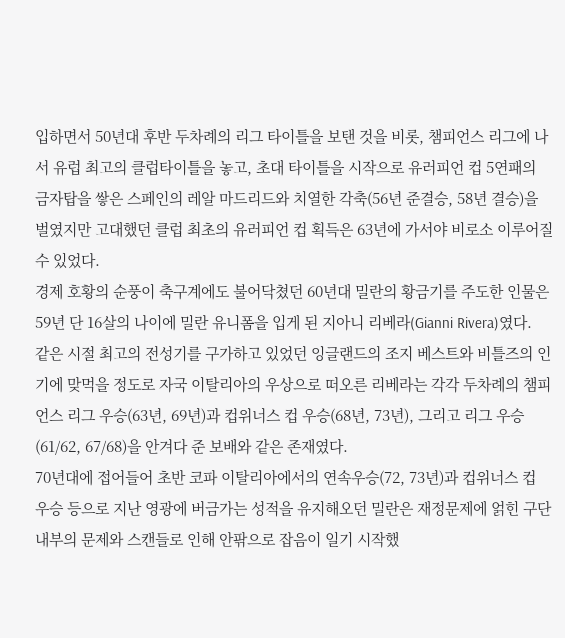입하면서 50년대 후반 두차례의 리그 타이틀을 보탠 것을 비롯, 챔피언스 리그에 나서 유럽 최고의 클럽타이틀을 놓고, 초대 타이틀을 시작으로 유러피언 컵 5연패의 금자탑을 쌓은 스페인의 레알 마드리드와 치열한 각축(56년 준결승, 58년 결승)을 벌였지만 고대했던 클럽 최초의 유러피언 컵 획득은 63년에 가서야 비로소 이루어질 수 있었다.
경제 호황의 순풍이 축구계에도 불어닥쳤던 60년대 밀란의 황금기를 주도한 인물은 59년 단 16살의 나이에 밀란 유니폼을 입게 된 지아니 리베라(Gianni Rivera)였다.
같은 시절 최고의 전성기를 구가하고 있었던 잉글랜드의 조지 베스트와 비틀즈의 인기에 맞먹을 정도로 자국 이탈리아의 우상으로 떠오른 리베라는 각각 두차례의 챔피언스 리그 우승(63년, 69년)과 컵위너스 컵 우승(68년, 73년), 그리고 리그 우승(61/62, 67/68)을 안겨다 준 보배와 같은 존재였다.
70년대에 접어들어 초반 코파 이탈리아에서의 연속우승(72, 73년)과 컵위너스 컵 우승 등으로 지난 영광에 버금가는 성적을 유지해오던 밀란은 재정문제에 얽힌 구단 내부의 문제와 스캔들로 인해 안팎으로 잡음이 일기 시작했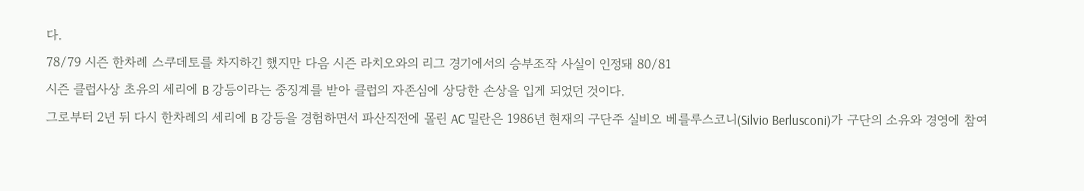다.
78/79 시즌 한차례 스쿠데토를 차지하긴 했지만 다음 시즌 라치오와의 리그 경기에서의 승부조작 사실이 인정돼 80/81
시즌 클럽사상 초유의 세리에 B 강등이라는 중징계를 받아 클럽의 자존심에 상당한 손상을 입게 되었던 것이다.
그로부터 2년 뒤 다시 한차례의 세리에 B 강등을 경험하면서 파산직전에 몰린 AC 밀란은 1986년 현재의 구단주 실비오 베를루스코니(Silvio Berlusconi)가 구단의 소유와 경영에 참여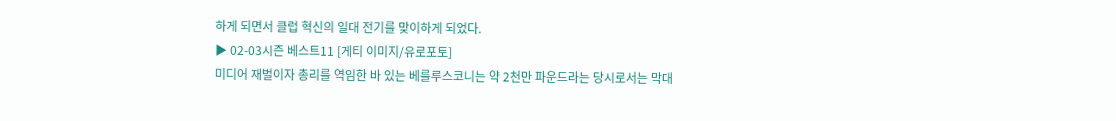하게 되면서 클럽 혁신의 일대 전기를 맞이하게 되었다.
▶ 02-03시즌 베스트11 [게티 이미지/유로포토]
미디어 재벌이자 총리를 역임한 바 있는 베를루스코니는 약 2천만 파운드라는 당시로서는 막대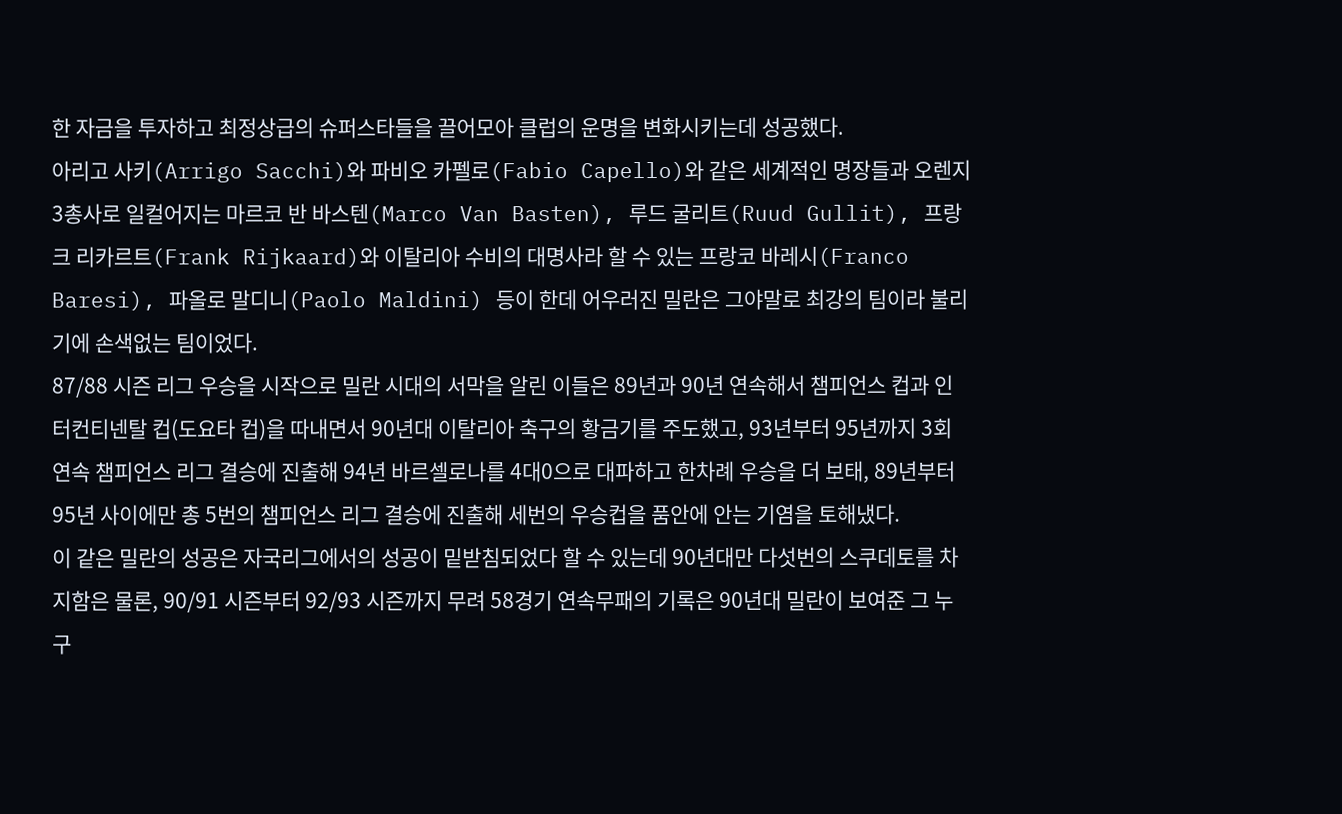한 자금을 투자하고 최정상급의 슈퍼스타들을 끌어모아 클럽의 운명을 변화시키는데 성공했다.
아리고 사키(Arrigo Sacchi)와 파비오 카펠로(Fabio Capello)와 같은 세계적인 명장들과 오렌지 3총사로 일컬어지는 마르코 반 바스텐(Marco Van Basten), 루드 굴리트(Ruud Gullit), 프랑크 리카르트(Frank Rijkaard)와 이탈리아 수비의 대명사라 할 수 있는 프랑코 바레시(Franco Baresi), 파올로 말디니(Paolo Maldini) 등이 한데 어우러진 밀란은 그야말로 최강의 팀이라 불리기에 손색없는 팀이었다.
87/88 시즌 리그 우승을 시작으로 밀란 시대의 서막을 알린 이들은 89년과 90년 연속해서 챔피언스 컵과 인터컨티넨탈 컵(도요타 컵)을 따내면서 90년대 이탈리아 축구의 황금기를 주도했고, 93년부터 95년까지 3회 연속 챔피언스 리그 결승에 진출해 94년 바르셀로나를 4대0으로 대파하고 한차례 우승을 더 보태, 89년부터 95년 사이에만 총 5번의 챔피언스 리그 결승에 진출해 세번의 우승컵을 품안에 안는 기염을 토해냈다.
이 같은 밀란의 성공은 자국리그에서의 성공이 밑받침되었다 할 수 있는데 90년대만 다섯번의 스쿠데토를 차지함은 물론, 90/91 시즌부터 92/93 시즌까지 무려 58경기 연속무패의 기록은 90년대 밀란이 보여준 그 누구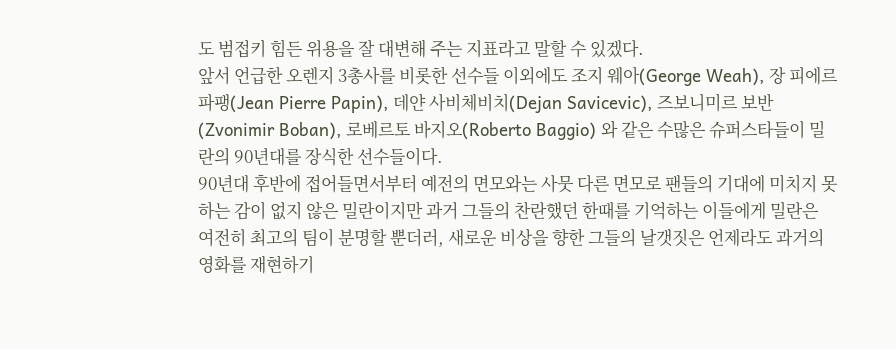도 범접키 힘든 위용을 잘 대변해 주는 지표라고 말할 수 있겠다.
앞서 언급한 오렌지 3총사를 비롯한 선수들 이외에도 조지 웨아(George Weah), 장 피에르 파팽(Jean Pierre Papin), 데얀 사비체비치(Dejan Savicevic), 즈보니미르 보반(Zvonimir Boban), 로베르토 바지오(Roberto Baggio) 와 같은 수많은 슈퍼스타들이 밀란의 90년대를 장식한 선수들이다.
90년대 후반에 접어들면서부터 예전의 면모와는 사뭇 다른 면모로 팬들의 기대에 미치지 못하는 감이 없지 않은 밀란이지만 과거 그들의 찬란했던 한때를 기억하는 이들에게 밀란은 여전히 최고의 팀이 분명할 뿐더러, 새로운 비상을 향한 그들의 날갯짓은 언제라도 과거의 영화를 재현하기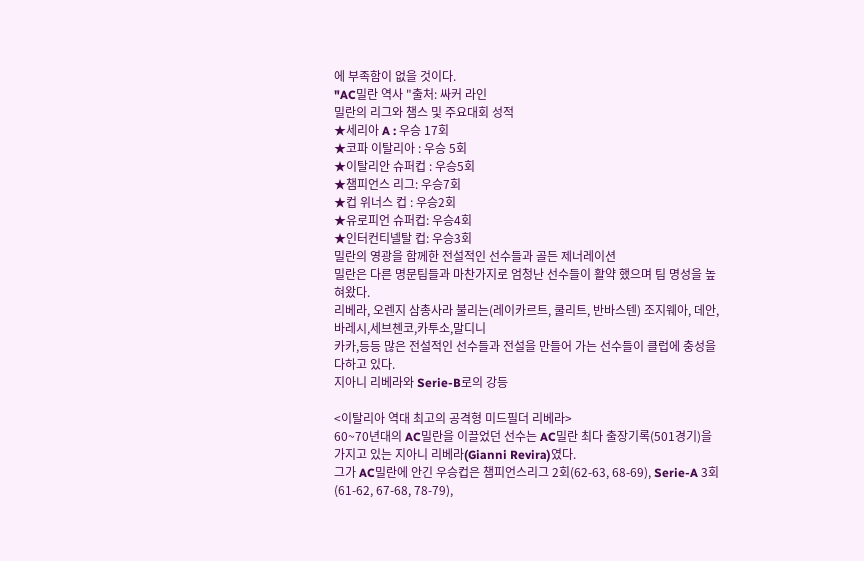에 부족함이 없을 것이다.
"AC밀란 역사 "출처: 싸커 라인
밀란의 리그와 챔스 및 주요대회 성적
★세리아 A : 우승 17회
★코파 이탈리아 : 우승 5회
★이탈리안 슈퍼컵 : 우승5회
★챔피언스 리그: 우승7회
★컵 위너스 컵 : 우승2회
★유로피언 슈퍼컵: 우승4회
★인터컨티넬탈 컵: 우승3회
밀란의 영광을 함께한 전설적인 선수들과 골든 제너레이션
밀란은 다른 명문팀들과 마찬가지로 엄청난 선수들이 활약 했으며 팀 명성을 높혀왔다.
리베라, 오렌지 삼총사라 불리는(레이카르트, 쿨리트, 반바스텐) 조지웨아, 데안, 바레시,세브첸코,카투소,말디니
카카,등등 많은 전설적인 선수들과 전설을 만들어 가는 선수들이 클럽에 충성을 다하고 있다.
지아니 리베라와 Serie-B로의 강등

<이탈리아 역대 최고의 공격형 미드필더 리베라>
60~70년대의 AC밀란을 이끌었던 선수는 AC밀란 최다 출장기록(501경기)을 가지고 있는 지아니 리베라(Gianni Revira)였다.
그가 AC밀란에 안긴 우승컵은 챔피언스리그 2회(62-63, 68-69), Serie-A 3회(61-62, 67-68, 78-79),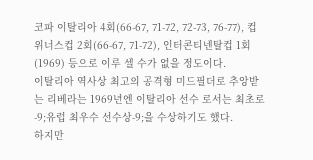코파 이탈리아 4회(66-67, 71-72, 72-73, 76-77), 컵 위너스컵 2회(66-67, 71-72), 인터콘티넨탈컵 1회(1969) 등으로 이루 셀 수가 없을 정도이다.
이탈리아 역사상 최고의 공격형 미드필더로 추앙받는 리베라는 1969년엔 이탈리아 선수 로서는 최초로 -9;유럽 최우수 선수상-9;을 수상하기도 했다.
하지만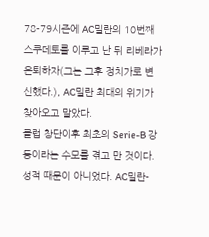78-79시즌에 AC밀란의 10번째 스쿠데토를 이루고 난 뒤 리베라가 은퇴하자(그는 그후 정치가로 변신했다.), AC밀란 최대의 위기가 찾아오고 말았다.
클럽 창단이후 최초의 Serie-B 강등이라는 수모를 겪고 만 것이다.
성적 때문이 아니었다. AC밀란-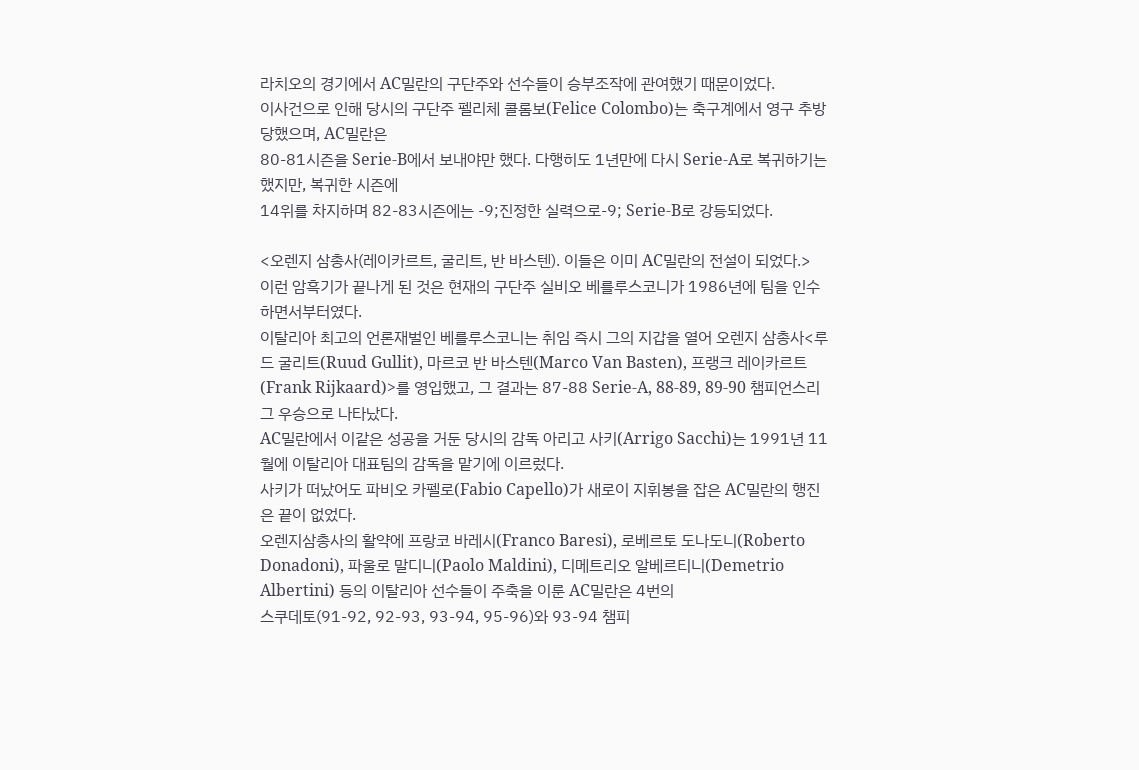라치오의 경기에서 AC밀란의 구단주와 선수들이 승부조작에 관여했기 때문이었다.
이사건으로 인해 당시의 구단주 펠리체 콜롬보(Felice Colombo)는 축구계에서 영구 추방당했으며, AC밀란은
80-81시즌을 Serie-B에서 보내야만 했다. 다행히도 1년만에 다시 Serie-A로 복귀하기는 했지만, 복귀한 시즌에
14위를 차지하며 82-83시즌에는 -9;진정한 실력으로-9; Serie-B로 강등되었다.

<오렌지 삼총사(레이카르트, 굴리트, 반 바스텐). 이들은 이미 AC밀란의 전설이 되었다.>
이런 암흑기가 끝나게 된 것은 현재의 구단주 실비오 베를루스코니가 1986년에 팀을 인수하면서부터였다.
이탈리아 최고의 언론재벌인 베를루스코니는 취임 즉시 그의 지갑을 열어 오렌지 삼총사<루드 굴리트(Ruud Gullit), 마르코 반 바스텐(Marco Van Basten), 프랭크 레이카르트(Frank Rijkaard)>를 영입했고, 그 결과는 87-88 Serie-A, 88-89, 89-90 챔피언스리그 우승으로 나타났다.
AC밀란에서 이같은 성공을 거둔 당시의 감독 아리고 사키(Arrigo Sacchi)는 1991년 11월에 이탈리아 대표팀의 감독을 맡기에 이르렀다.
사키가 떠났어도 파비오 카펠로(Fabio Capello)가 새로이 지휘봉을 잡은 AC밀란의 행진은 끝이 없었다.
오렌지삼총사의 활약에 프랑코 바레시(Franco Baresi), 로베르토 도나도니(Roberto Donadoni), 파울로 말디니(Paolo Maldini), 디메트리오 알베르티니(Demetrio Albertini) 등의 이탈리아 선수들이 주축을 이룬 AC밀란은 4번의
스쿠데토(91-92, 92-93, 93-94, 95-96)와 93-94 챔피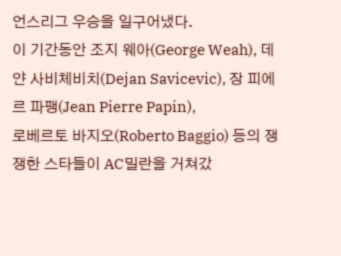언스리그 우승을 일구어냈다.
이 기간동안 조지 웨아(George Weah), 데얀 사비체비치(Dejan Savicevic), 장 피에르 파팽(Jean Pierre Papin),
로베르토 바지오(Roberto Baggio) 등의 쟁쟁한 스타들이 AC밀란을 거쳐갔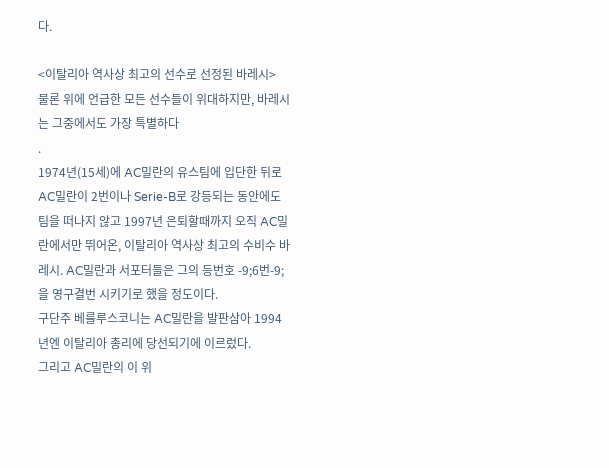다.

<이탈리아 역사상 최고의 선수로 선정된 바레시>
물론 위에 언급한 모든 선수들이 위대하지만, 바레시는 그중에서도 가장 특별하다
.
1974년(15세)에 AC밀란의 유스팀에 입단한 뒤로 AC밀란이 2번이나 Serie-B로 강등되는 동안에도 팀을 떠나지 않고 1997년 은퇴할때까지 오직 AC밀란에서만 뛰어온, 이탈리아 역사상 최고의 수비수 바레시. AC밀란과 서포터들은 그의 등번호 -9;6번-9;을 영구결번 시키기로 했을 정도이다.
구단주 베를루스코니는 AC밀란을 발판삼아 1994년엔 이탈리아 총리에 당선되기에 이르렀다.
그리고 AC밀란의 이 위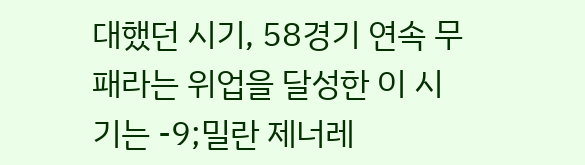대했던 시기, 58경기 연속 무패라는 위업을 달성한 이 시기는 -9;밀란 제너레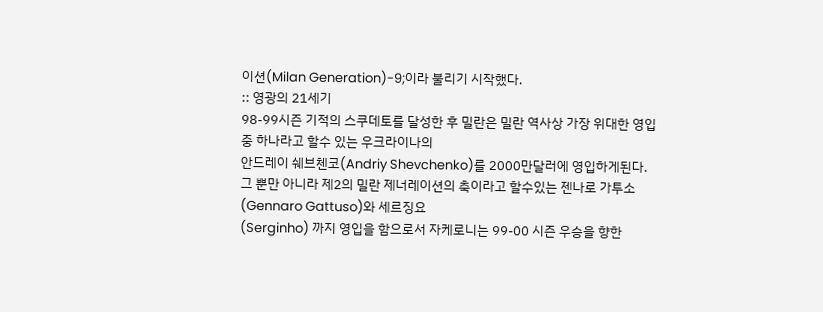이션(Milan Generation)-9;이라 불리기 시작했다.
:: 영광의 21세기
98-99시즌 기적의 스쿠데토를 달성한 후 밀란은 밀란 역사상 가장 위대한 영입중 하나라고 할수 있는 우크라이나의
안드레이 쉐브첸코(Andriy Shevchenko)를 2000만달러에 영입하게된다.
그 뿐만 아니라 제2의 밀란 제너레이션의 축이라고 할수있는 젠나로 가투소(Gennaro Gattuso)와 세르징요
(Serginho) 까지 영입을 함으로서 자케로니는 99-00 시즌 우승을 향한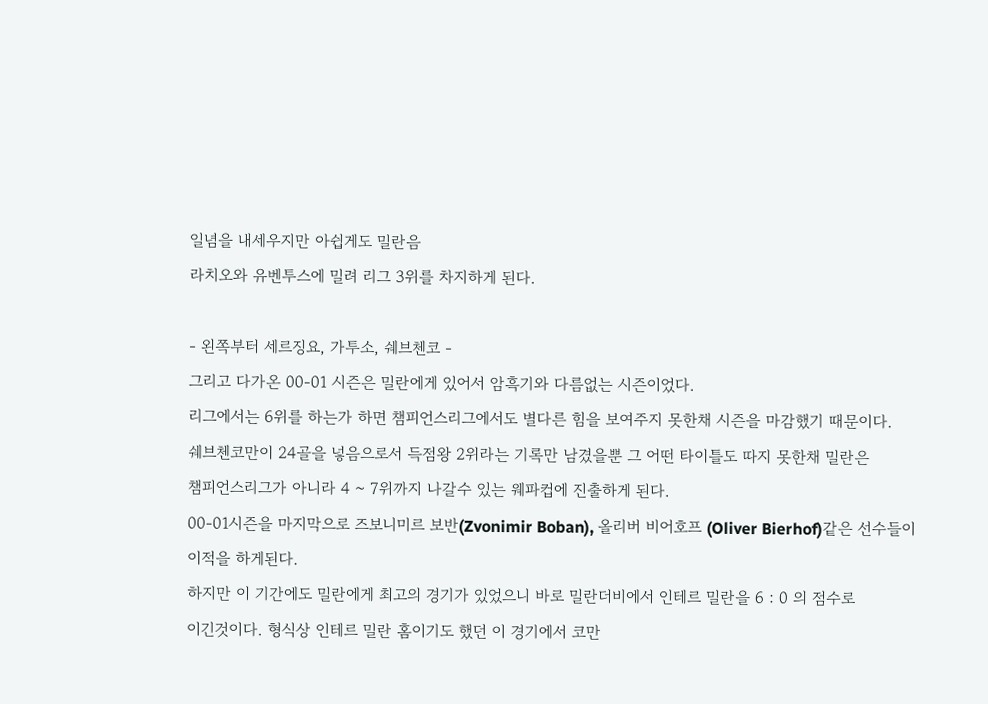일념을 내세우지만 아쉽게도 밀란음
라치오와 유벤투스에 밀려 리그 3위를 차지하게 된다.

- 왼쪽부터 세르징요, 가투소, 쉐브첸코 -
그리고 다가온 00-01 시즌은 밀란에게 있어서 암흑기와 다름없는 시즌이었다.
리그에서는 6위를 하는가 하면 챔피언스리그에서도 별다른 힘을 보여주지 못한채 시즌을 마감했기 때문이다.
쉐브첸코만이 24골을 넣음으로서 득점왕 2위라는 기록만 남겼을뿐 그 어떤 타이틀도 따지 못한채 밀란은
챔피언스리그가 아니라 4 ~ 7위까지 나갈수 있는 웨파컵에 진출하게 된다.
00-01시즌을 마지막으로 즈보니미르 보반(Zvonimir Boban), 올리버 비어호프 (Oliver Bierhof)같은 선수들이
이적을 하게된다.
하지만 이 기간에도 밀란에게 최고의 경기가 있었으니 바로 밀란더비에서 인테르 밀란을 6 : 0 의 점수로
이긴것이다. 형식상 인테르 밀란 홈이기도 했던 이 경기에서 코만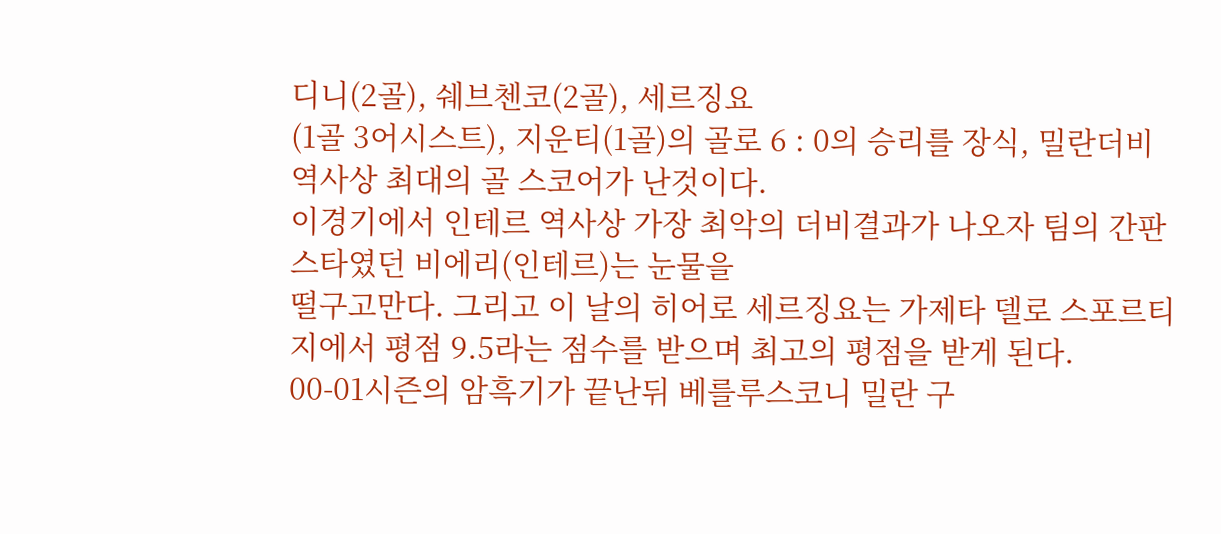디니(2골), 쉐브첸코(2골), 세르징요
(1골 3어시스트), 지운티(1골)의 골로 6 : 0의 승리를 장식, 밀란더비 역사상 최대의 골 스코어가 난것이다.
이경기에서 인테르 역사상 가장 최악의 더비결과가 나오자 팀의 간판 스타였던 비에리(인테르)는 눈물을
떨구고만다. 그리고 이 날의 히어로 세르징요는 가제타 델로 스포르티지에서 평점 9.5라는 점수를 받으며 최고의 평점을 받게 된다.
00-01시즌의 암흑기가 끝난뒤 베를루스코니 밀란 구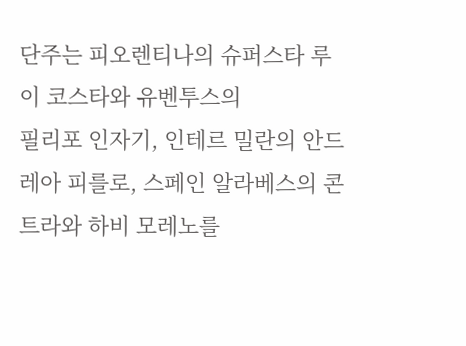단주는 피오렌티나의 슈퍼스타 루이 코스타와 유벤투스의
필리포 인자기, 인테르 밀란의 안드레아 피를로, 스페인 알라베스의 콘트라와 하비 모레노를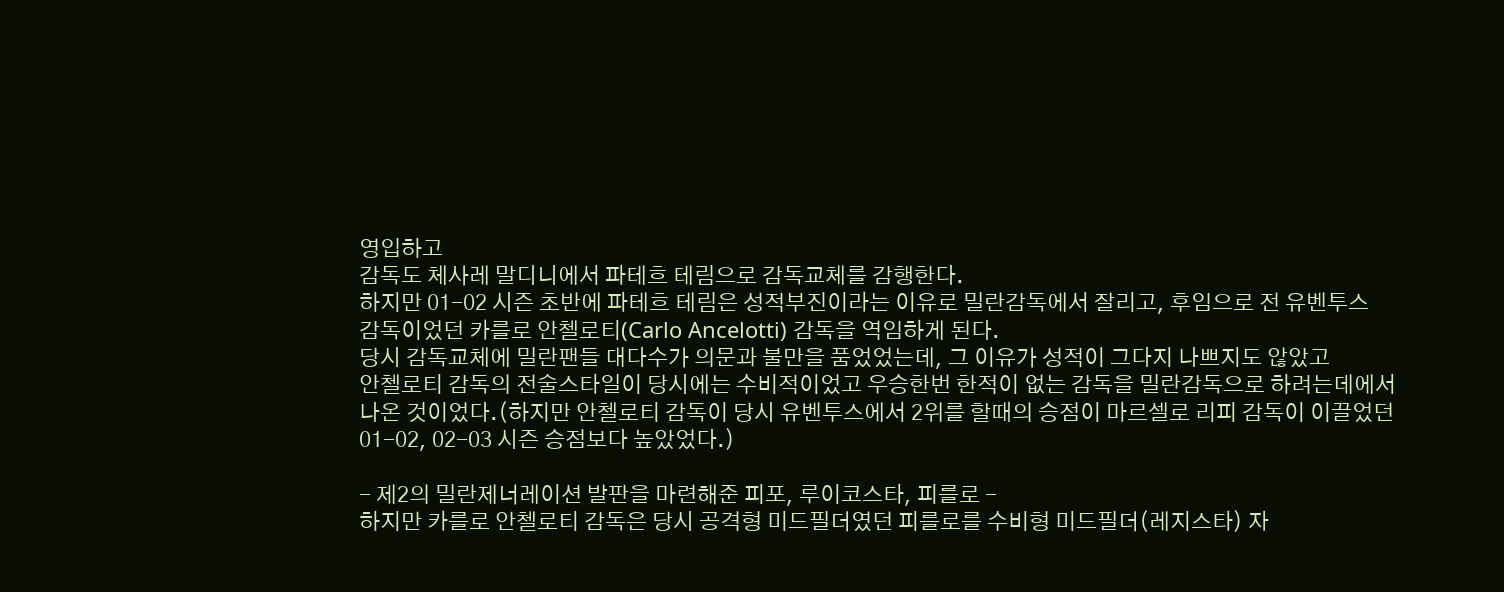영입하고
감독도 체사레 말디니에서 파테흐 테림으로 감독교체를 감행한다.
하지만 01-02 시즌 초반에 파테흐 테림은 성적부진이라는 이유로 밀란감독에서 잘리고, 후임으로 전 유벤투스
감독이었던 카를로 안첼로티(Carlo Ancelotti) 감독을 역임하게 된다.
당시 감독교체에 밀란팬들 대다수가 의문과 불만을 품었었는데, 그 이유가 성적이 그다지 나쁘지도 않았고
안첼로티 감독의 전술스타일이 당시에는 수비적이었고 우승한번 한적이 없는 감독을 밀란감독으로 하려는데에서
나온 것이었다.(하지만 안첼로티 감독이 당시 유벤투스에서 2위를 할때의 승점이 마르셀로 리피 감독이 이끌었던
01-02, 02-03 시즌 승점보다 높았었다.)

- 제2의 밀란제너레이션 발판을 마련해준 피포, 루이코스타, 피를로 -
하지만 카를로 안첼로티 감독은 당시 공격형 미드필더였던 피를로를 수비형 미드필더(레지스타) 자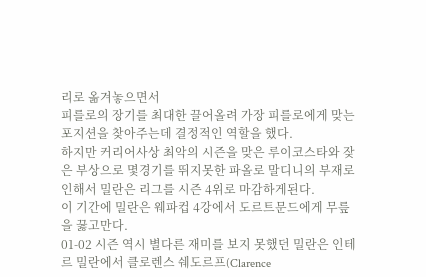리로 옮겨놓으면서
피를로의 장기를 최대한 끌어올려 가장 피를로에게 맞는 포지션을 찾아주는데 결정적인 역할을 했다.
하지만 커리어사상 최악의 시즌을 맞은 루이코스타와 잦은 부상으로 몇경기를 뛰지못한 파올로 말디니의 부재로
인해서 밀란은 리그를 시즌 4위로 마감하게된다.
이 기간에 밀란은 웨파컵 4강에서 도르트문드에게 무릎을 꿇고만다.
01-02 시즌 역시 별다른 재미를 보지 못했던 밀란은 인테르 밀란에서 클로렌스 쉐도르프(Clarence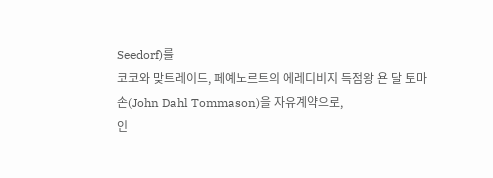Seedorf)를
코코와 맞트레이드, 페예노르트의 에레디비지 득점왕 욘 달 토마손(John Dahl Tommason)을 자유계약으로,
인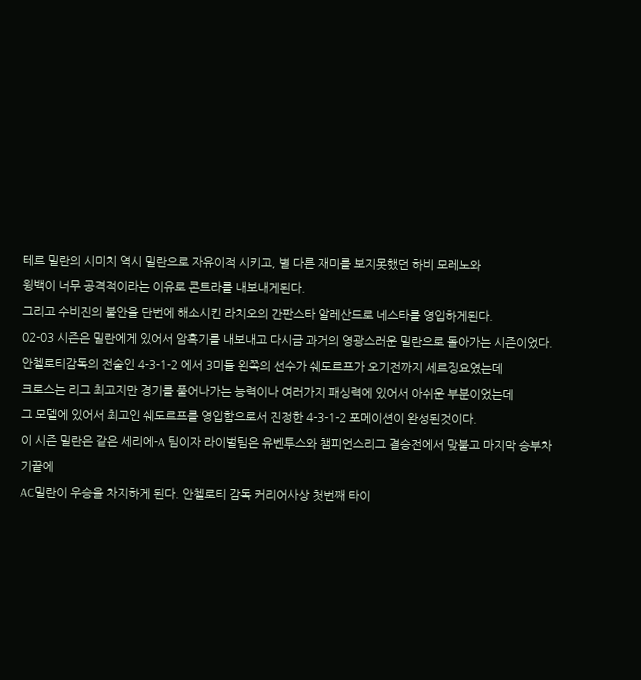테르 밀란의 시미치 역시 밀란으로 자유이적 시키고, 별 다른 재미를 보지못했던 하비 모레노와
윙백이 너무 공격적이라는 이유로 콘트라를 내보내게된다.
그리고 수비진의 불안을 단번에 해소시킨 라치오의 간판스타 알레산드로 네스타를 영입하게된다.
02-03 시즌은 밀란에게 있어서 암흑기를 내보내고 다시금 과거의 영광스러운 밀란으로 돌아가는 시즌이었다.
안첼로티감독의 전술인 4-3-1-2 에서 3미들 왼쪽의 선수가 쉐도르프가 오기전까지 세르징요였는데
크로스는 리그 최고지만 경기를 풀어나가는 능력이나 여러가지 패싱력에 있어서 아쉬운 부분이었는데
그 모델에 있어서 최고인 쉐도르프를 영입함으로서 진정한 4-3-1-2 포메이션이 완성된것이다.
이 시즌 밀란은 같은 세리에-A 팀이자 라이벌팀은 유벤투스와 챔피언스리그 결승전에서 맞붙고 마지막 승부차기끝에
AC밀란이 우승을 차지하게 된다. 안첼로티 감독 커리어사상 첫번째 타이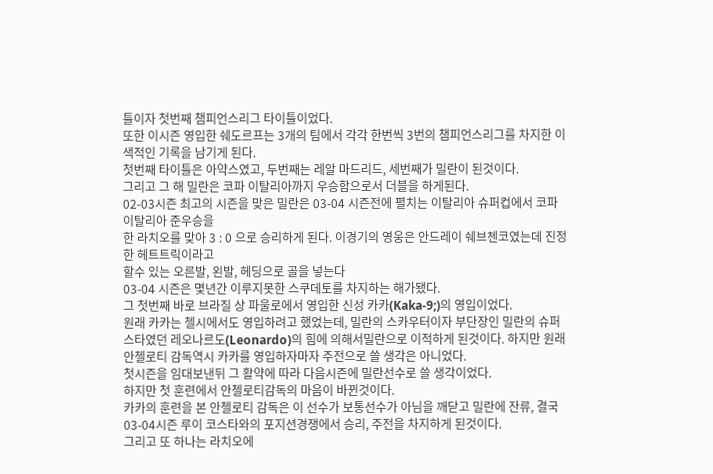틀이자 첫번째 챔피언스리그 타이틀이었다.
또한 이시즌 영입한 쉐도르프는 3개의 팀에서 각각 한번씩 3번의 챔피언스리그를 차지한 이색적인 기록을 남기게 된다.
첫번째 타이틀은 아약스였고, 두번째는 레알 마드리드, 세번째가 밀란이 된것이다.
그리고 그 해 밀란은 코파 이탈리아까지 우승함으로서 더블을 하게된다.
02-03시즌 최고의 시즌을 맞은 밀란은 03-04 시즌전에 펼치는 이탈리아 슈퍼컵에서 코파 이탈리아 준우승을
한 라치오를 맞아 3 : 0 으로 승리하게 된다. 이경기의 영웅은 안드레이 쉐브첸코였는데 진정한 헤트트릭이라고
할수 있는 오른발, 왼발, 헤딩으로 골을 넣는다
03-04 시즌은 몇년간 이루지못한 스쿠데토를 차지하는 해가됐다.
그 첫번째 바로 브라질 상 파울로에서 영입한 신성 카카(Kaka-9;)의 영입이었다.
원래 카카는 첼시에서도 영입하려고 했었는데, 밀란의 스카우터이자 부단장인 밀란의 슈퍼스타였던 레오나르도(Leonardo)의 힘에 의해서밀란으로 이적하게 된것이다. 하지만 원래 안첼로티 감독역시 카카를 영입하자마자 주전으로 쓸 생각은 아니었다.
첫시즌을 임대보낸뒤 그 활약에 따라 다음시즌에 밀란선수로 쓸 생각이었다.
하지만 첫 훈련에서 안첼로티감독의 마음이 바뀐것이다.
카카의 훈련을 본 안첼로티 감독은 이 선수가 보통선수가 아님을 깨닫고 밀란에 잔류, 결국 03-04시즌 루이 코스타와의 포지션경쟁에서 승리, 주전을 차지하게 된것이다.
그리고 또 하나는 라치오에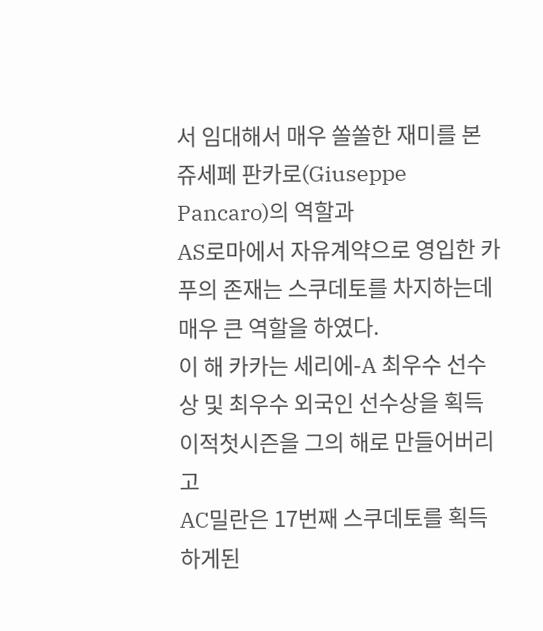서 임대해서 매우 쏠쏠한 재미를 본 쥬세페 판카로(Giuseppe Pancaro)의 역할과
AS로마에서 자유계약으로 영입한 카푸의 존재는 스쿠데토를 차지하는데 매우 큰 역할을 하였다.
이 해 카카는 세리에-A 최우수 선수상 및 최우수 외국인 선수상을 획득 이적첫시즌을 그의 해로 만들어버리고
AC밀란은 17번째 스쿠데토를 획득하게된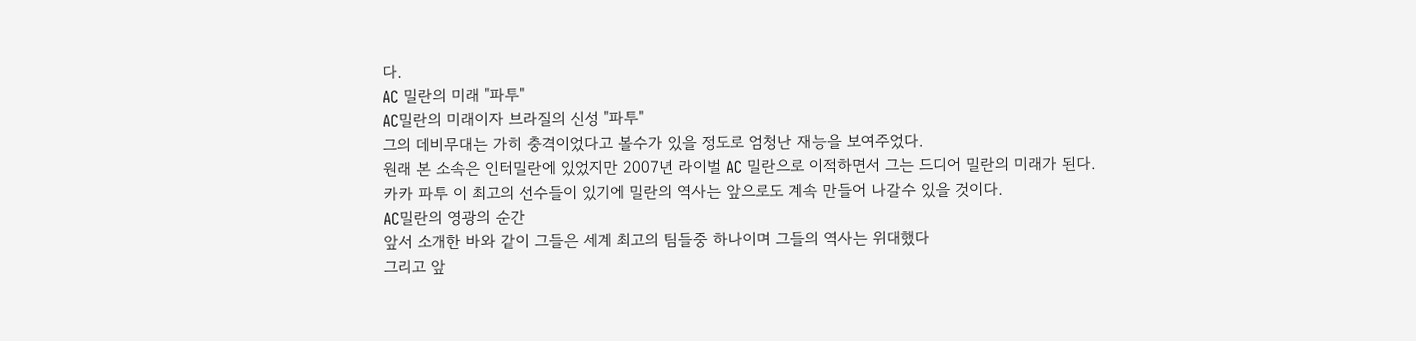다.
AC 밀란의 미래 "파투"
AC밀란의 미래이자 브라질의 신성 "파투"
그의 데비무대는 가히 충격이었다고 볼수가 있을 정도로 엄청난 재능을 보여주었다.
원래 본 소속은 인터밀란에 있었지만 2007년 라이벌 AC 밀란으로 이적하면서 그는 드디어 밀란의 미래가 된다.
카카 파투 이 최고의 선수들이 있기에 밀란의 역사는 앞으로도 계속 만들어 나갈수 있을 것이다.
AC밀란의 영광의 순간
앞서 소개한 바와 같이 그들은 세계 최고의 팀들중 하나이며 그들의 역사는 위대했다
그리고 앞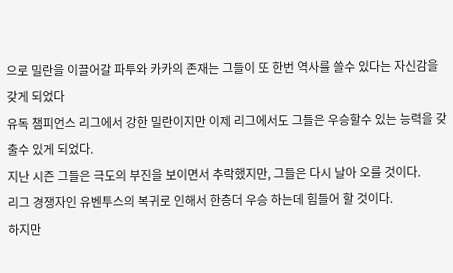으로 밀란을 이끌어갈 파투와 카카의 존재는 그들이 또 한번 역사를 쓸수 있다는 자신감을 갖게 되었다
유독 챔피언스 리그에서 강한 밀란이지만 이제 리그에서도 그들은 우승할수 있는 능력을 갖출수 있게 되었다.
지난 시즌 그들은 극도의 부진을 보이면서 추락했지만, 그들은 다시 날아 오를 것이다.
리그 경쟁자인 유벤투스의 복귀로 인해서 한층더 우승 하는데 힘들어 할 것이다.
하지만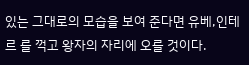있는 그대로의 모습을 보여 준다면 유베,인테르 를 꺽고 왕자의 자리에 오를 것이다.